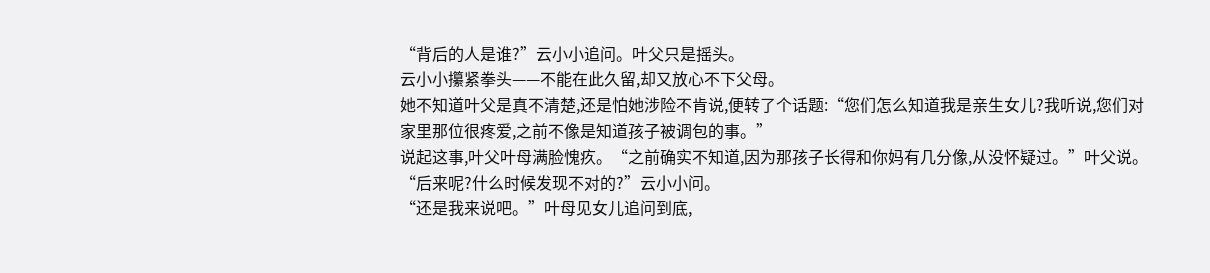“背后的人是谁?”云小小追问。叶父只是摇头。
云小小攥紧拳头——不能在此久留,却又放心不下父母。
她不知道叶父是真不清楚,还是怕她涉险不肯说,便转了个话题:“您们怎么知道我是亲生女儿?我听说,您们对家里那位很疼爱,之前不像是知道孩子被调包的事。”
说起这事,叶父叶母满脸愧疚。“之前确实不知道,因为那孩子长得和你妈有几分像,从没怀疑过。”叶父说。
“后来呢?什么时候发现不对的?”云小小问。
“还是我来说吧。”叶母见女儿追问到底,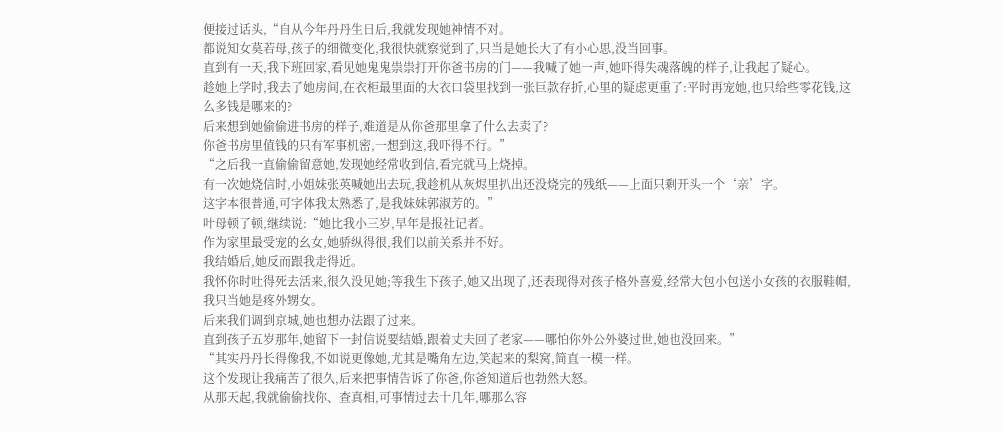便接过话头,“自从今年丹丹生日后,我就发现她神情不对。
都说知女莫若母,孩子的细微变化,我很快就察觉到了,只当是她长大了有小心思,没当回事。
直到有一天,我下班回家,看见她鬼鬼祟祟打开你爸书房的门——我喊了她一声,她吓得失魂落魄的样子,让我起了疑心。
趁她上学时,我去了她房间,在衣柜最里面的大衣口袋里找到一张巨款存折,心里的疑虑更重了:平时再宠她,也只给些零花钱,这么多钱是哪来的?
后来想到她偷偷进书房的样子,难道是从你爸那里拿了什么去卖了?
你爸书房里值钱的只有军事机密,一想到这,我吓得不行。”
“之后我一直偷偷留意她,发现她经常收到信,看完就马上烧掉。
有一次她烧信时,小姐妹张英喊她出去玩,我趁机从灰烬里扒出还没烧完的残纸——上面只剩开头一个‘亲’字。
这字本很普通,可字体我太熟悉了,是我妹妹郭淑芳的。”
叶母顿了顿,继续说:“她比我小三岁,早年是报社记者。
作为家里最受宠的幺女,她骄纵得很,我们以前关系并不好。
我结婚后,她反而跟我走得近。
我怀你时吐得死去活来,很久没见她;等我生下孩子,她又出现了,还表现得对孩子格外喜爱,经常大包小包送小女孩的衣服鞋帽,我只当她是疼外甥女。
后来我们调到京城,她也想办法跟了过来。
直到孩子五岁那年,她留下一封信说要结婚,跟着丈夫回了老家——哪怕你外公外婆过世,她也没回来。”
“其实丹丹长得像我,不如说更像她,尤其是嘴角左边,笑起来的梨窝,简直一模一样。
这个发现让我痛苦了很久,后来把事情告诉了你爸,你爸知道后也勃然大怒。
从那天起,我就偷偷找你、查真相,可事情过去十几年,哪那么容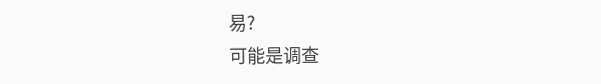易?
可能是调查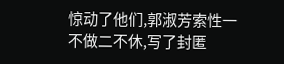惊动了他们,郭淑芳索性一不做二不休,写了封匿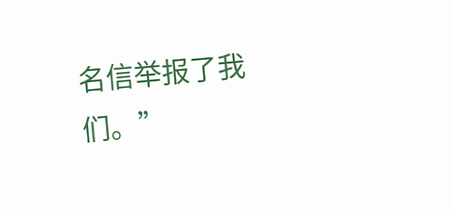名信举报了我们。”